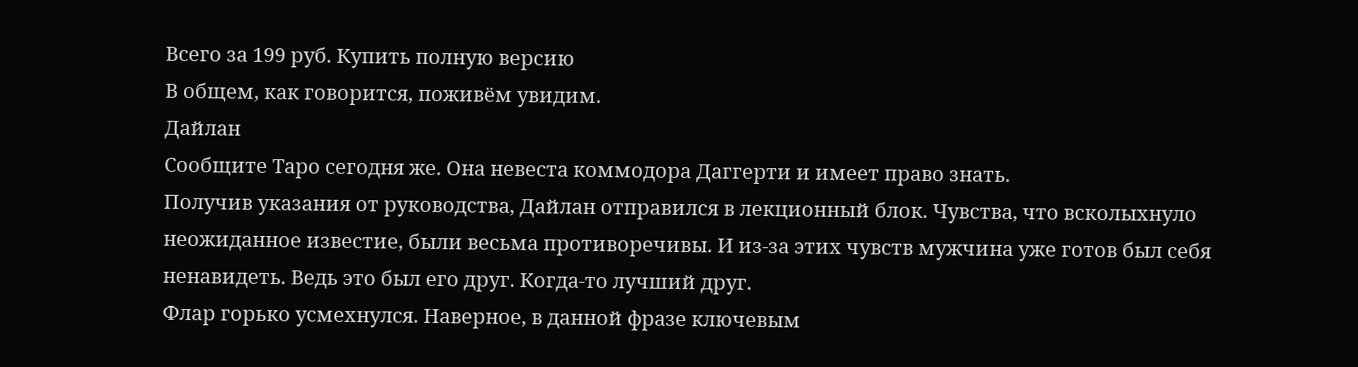Всего за 199 руб. Купить полную версию
В общем, как говорится, поживём увидим.
Дайлан
Сообщите Таро сегодня же. Она невеста коммодора Даггерти и имеет право знать.
Получив указания от руководства, Дайлан отправился в лекционный блок. Чувства, что всколыхнуло неожиданное известие, были весьма противоречивы. И из-за этих чувств мужчина уже готов был себя ненавидеть. Ведь это был его друг. Когда-то лучший друг.
Флар горько усмехнулся. Наверное, в данной фразе ключевым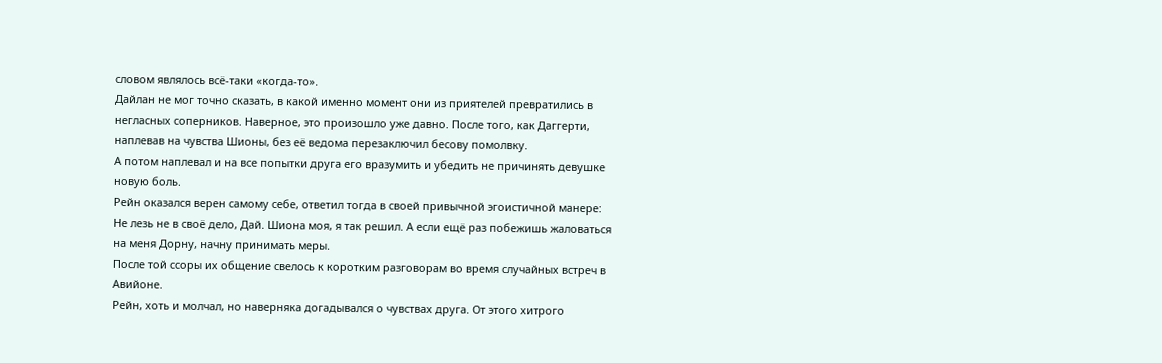словом являлось всё-таки «когда-то».
Дайлан не мог точно сказать, в какой именно момент они из приятелей превратились в негласных соперников. Наверное, это произошло уже давно. После того, как Даггерти, наплевав на чувства Шионы, без её ведома перезаключил бесову помолвку.
А потом наплевал и на все попытки друга его вразумить и убедить не причинять девушке новую боль.
Рейн оказался верен самому себе, ответил тогда в своей привычной эгоистичной манере:
Не лезь не в своё дело, Дай. Шиона моя, я так решил. А если ещё раз побежишь жаловаться на меня Дорну, начну принимать меры.
После той ссоры их общение свелось к коротким разговорам во время случайных встреч в Авийоне.
Рейн, хоть и молчал, но наверняка догадывался о чувствах друга. От этого хитрого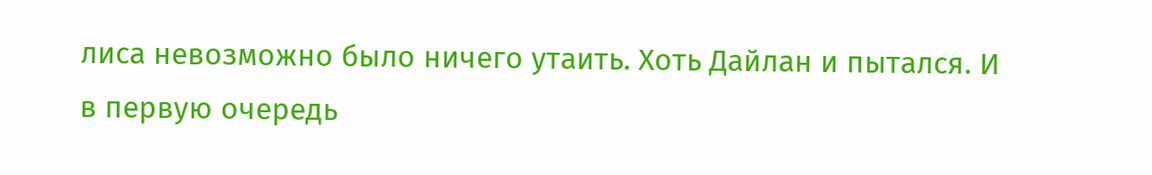лиса невозможно было ничего утаить. Хоть Дайлан и пытался. И в первую очередь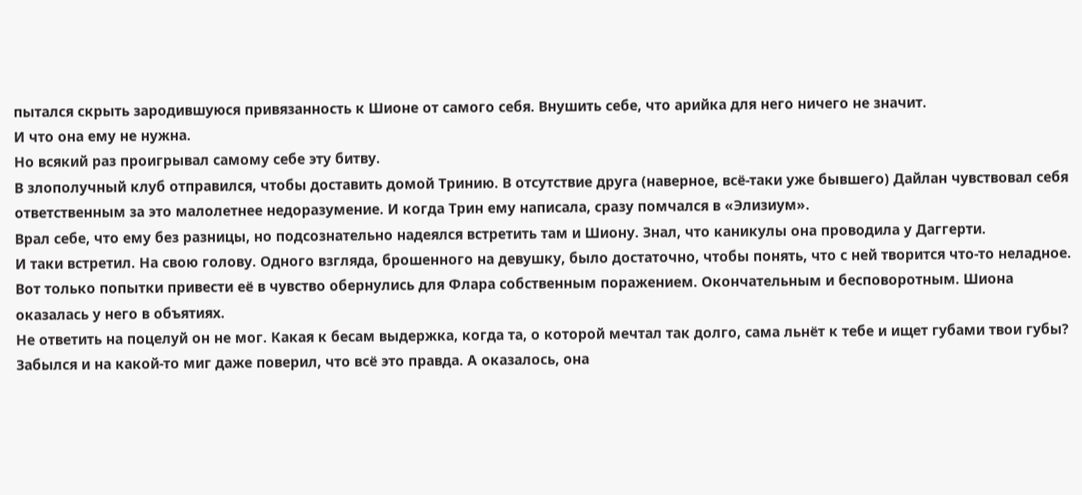пытался скрыть зародившуюся привязанность к Шионе от самого себя. Внушить себе, что арийка для него ничего не значит.
И что она ему не нужна.
Но всякий раз проигрывал самому себе эту битву.
В злополучный клуб отправился, чтобы доставить домой Тринию. В отсутствие друга (наверное, всё-таки уже бывшего) Дайлан чувствовал себя ответственным за это малолетнее недоразумение. И когда Трин ему написала, сразу помчался в «Элизиум».
Врал себе, что ему без разницы, но подсознательно надеялся встретить там и Шиону. Знал, что каникулы она проводила у Даггерти.
И таки встретил. На свою голову. Одного взгляда, брошенного на девушку, было достаточно, чтобы понять, что с ней творится что-то неладное. Вот только попытки привести её в чувство обернулись для Флара собственным поражением. Окончательным и бесповоротным. Шиона оказалась у него в объятиях.
Не ответить на поцелуй он не мог. Какая к бесам выдержка, когда та, о которой мечтал так долго, сама льнёт к тебе и ищет губами твои губы?
Забылся и на какой-то миг даже поверил, что всё это правда. А оказалось, она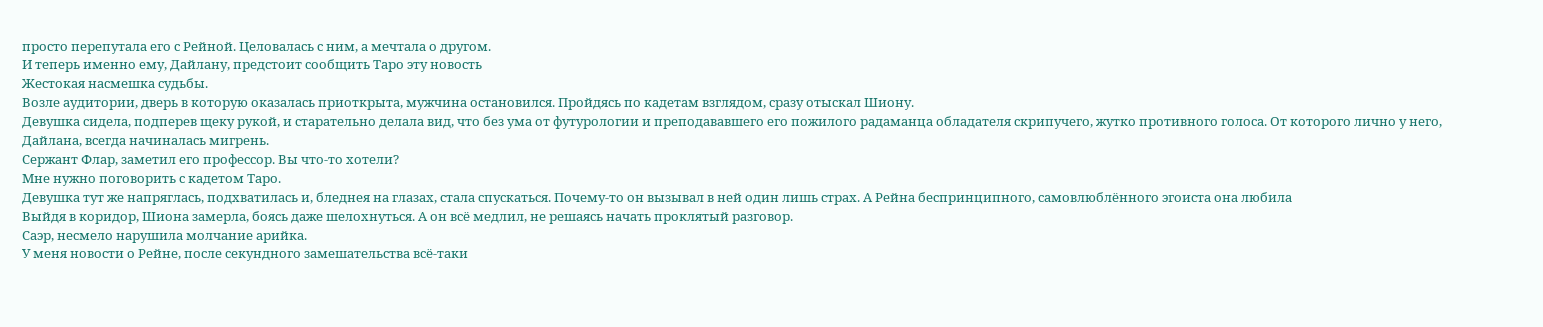просто перепутала его с Рейной. Целовалась с ним, а мечтала о другом.
И теперь именно ему, Дайлану, предстоит сообщить Таро эту новость
Жестокая насмешка судьбы.
Возле аудитории, дверь в которую оказалась приоткрыта, мужчина остановился. Пройдясь по кадетам взглядом, сразу отыскал Шиону.
Девушка сидела, подперев щеку рукой, и старательно делала вид, что без ума от футурологии и преподававшего его пожилого радаманца обладателя скрипучего, жутко противного голоса. От которого лично у него, Дайлана, всегда начиналась мигрень.
Сержант Флар, заметил его профессор. Вы что-то хотели?
Мне нужно поговорить с кадетом Таро.
Девушка тут же напряглась, подхватилась и, бледнея на глазах, стала спускаться. Почему-то он вызывал в ней один лишь страх. А Рейна беспринципного, самовлюблённого эгоиста она любила
Выйдя в коридор, Шиона замерла, боясь даже шелохнуться. А он всё медлил, не решаясь начать проклятый разговор.
Саэр, несмело нарушила молчание арийка.
У меня новости о Рейне, после секундного замешательства всё-таки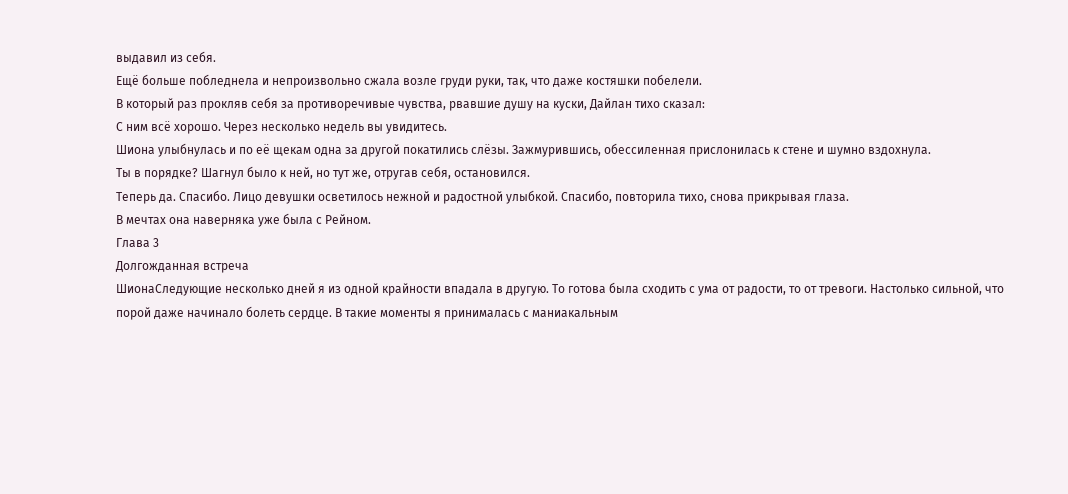выдавил из себя.
Ещё больше побледнела и непроизвольно сжала возле груди руки, так, что даже костяшки побелели.
В который раз прокляв себя за противоречивые чувства, рвавшие душу на куски, Дайлан тихо сказал:
С ним всё хорошо. Через несколько недель вы увидитесь.
Шиона улыбнулась и по её щекам одна за другой покатились слёзы. Зажмурившись, обессиленная прислонилась к стене и шумно вздохнула.
Ты в порядке? Шагнул было к ней, но тут же, отругав себя, остановился.
Теперь да. Спасибо. Лицо девушки осветилось нежной и радостной улыбкой. Спасибо, повторила тихо, снова прикрывая глаза.
В мечтах она наверняка уже была с Рейном.
Глава 3
Долгожданная встреча
ШионаСледующие несколько дней я из одной крайности впадала в другую. То готова была сходить с ума от радости, то от тревоги. Настолько сильной, что порой даже начинало болеть сердце. В такие моменты я принималась с маниакальным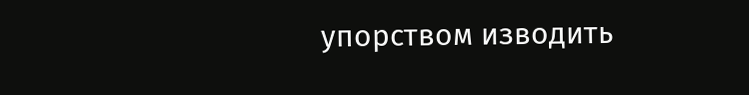упорством изводить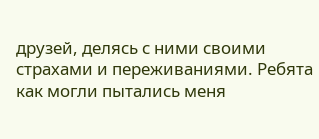друзей, делясь с ними своими страхами и переживаниями. Ребята как могли пытались меня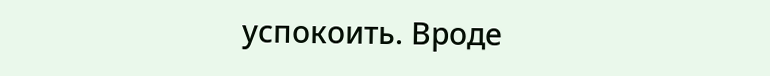успокоить. Вроде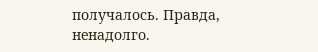получалось. Правда, ненадолго.